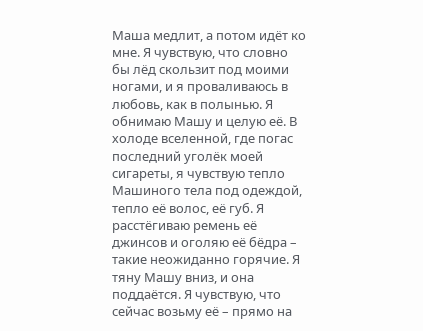Маша медлит, а потом идёт ко мне. Я чувствую, что словно бы лёд скользит под моими ногами, и я проваливаюсь в любовь, как в полынью. Я обнимаю Машу и целую её. В холоде вселенной, где погас последний уголёк моей сигареты, я чувствую тепло Машиного тела под одеждой, тепло её волос, её губ. Я расстёгиваю ремень её джинсов и оголяю её бёдра – такие неожиданно горячие. Я тяну Машу вниз, и она поддаётся. Я чувствую, что сейчас возьму её – прямо на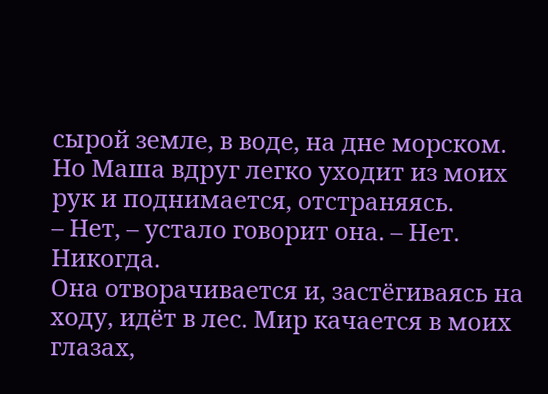сырой земле, в воде, на дне морском. Но Маша вдруг легко уходит из моих рук и поднимается, отстраняясь.
– Нет, – устало говорит она. – Нет. Никогда.
Она отворачивается и, застёгиваясь на ходу, идёт в лес. Мир качается в моих глазах,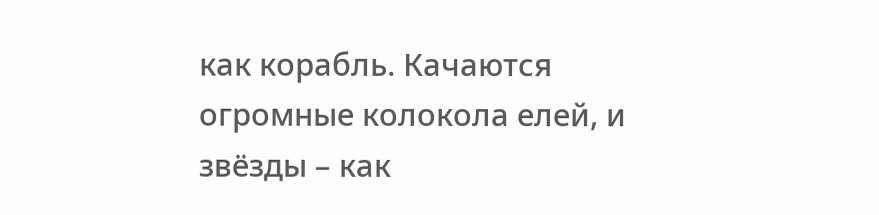как корабль. Качаются огромные колокола елей, и звёзды – как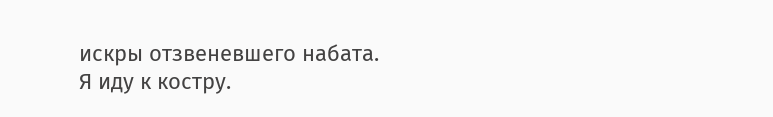искры отзвеневшего набата. Я иду к костру.